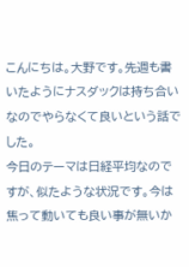こんにちは。大野です。先週も書いたようにナスダックは持ち合いなのでやらなくて良いという話でした。
今日のテーマは日経平均なのですが、似たような状況です。今は焦って動いても良い事が無いか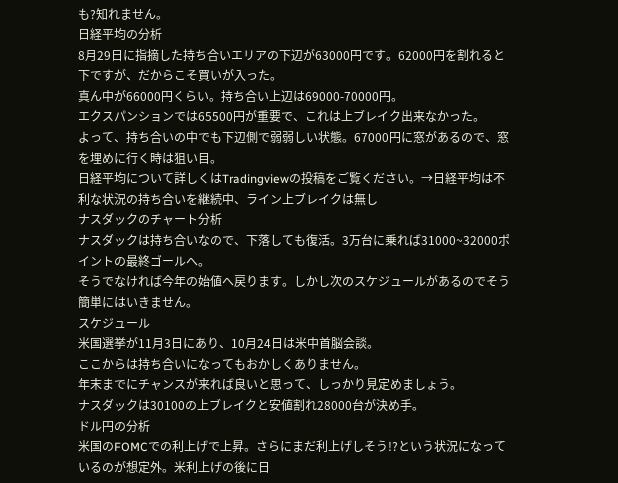も?知れません。
日経平均の分析
8月29日に指摘した持ち合いエリアの下辺が63000円です。62000円を割れると下ですが、だからこそ買いが入った。
真ん中が66000円くらい。持ち合い上辺は69000-70000円。
エクスパンションでは65500円が重要で、これは上ブレイク出来なかった。
よって、持ち合いの中でも下辺側で弱弱しい状態。67000円に窓があるので、窓を埋めに行く時は狙い目。
日経平均について詳しくはTradingviewの投稿をご覧ください。→日経平均は不利な状況の持ち合いを継続中、ライン上ブレイクは無し
ナスダックのチャート分析
ナスダックは持ち合いなので、下落しても復活。3万台に乗れば31000~32000ポイントの最終ゴールへ。
そうでなければ今年の始値へ戻ります。しかし次のスケジュールがあるのでそう簡単にはいきません。
スケジュール
米国選挙が11月3日にあり、10月24日は米中首脳会談。
ここからは持ち合いになってもおかしくありません。
年末までにチャンスが来れば良いと思って、しっかり見定めましょう。
ナスダックは30100の上ブレイクと安値割れ28000台が決め手。
ドル円の分析
米国のFOMCでの利上げで上昇。さらにまだ利上げしそう!?という状況になっているのが想定外。米利上げの後に日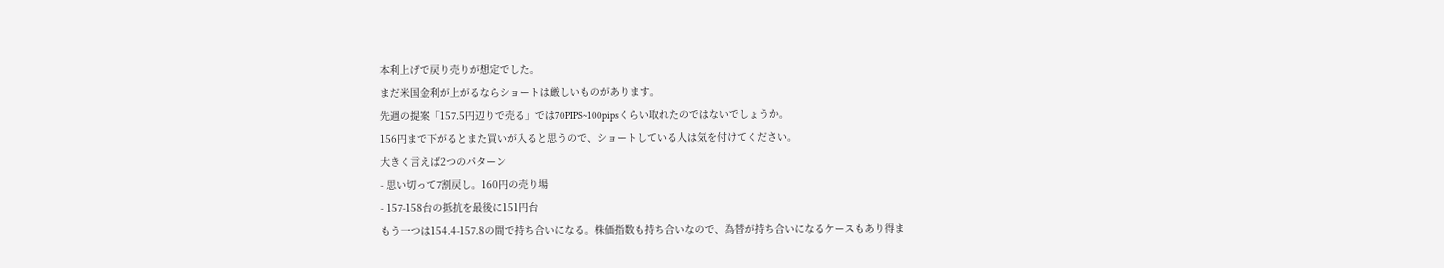本利上げで戻り売りが想定でした。
まだ米国金利が上がるならショートは厳しいものがあります。
先週の提案「157.5円辺りで売る」では70PIPS~100pipsくらい取れたのではないでしょうか。
156円まで下がるとまた買いが入ると思うので、ショートしている人は気を付けてください。
大きく言えば2つのパターン
- 思い切って7割戻し。160円の売り場
- 157-158台の抵抗を最後に151円台
もう一つは154.4-157.8の間で持ち合いになる。株価指数も持ち合いなので、為替が持ち合いになるケースもあり得ま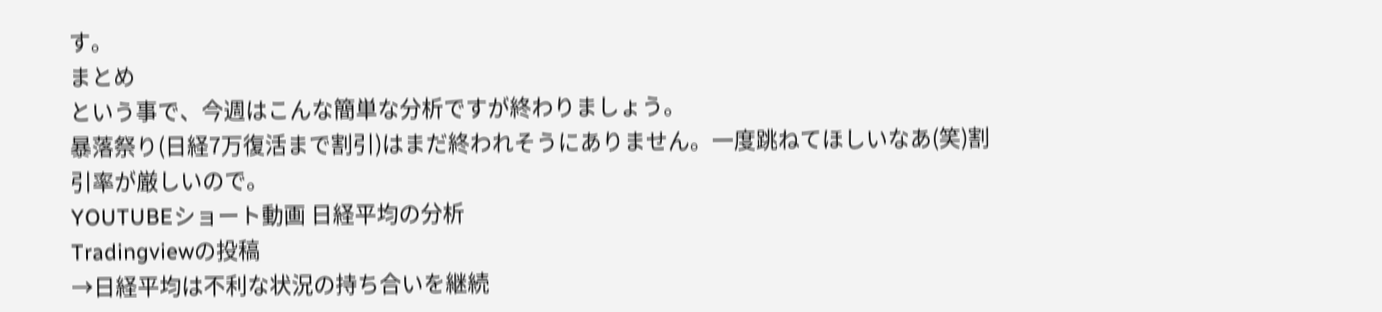す。
まとめ
という事で、今週はこんな簡単な分析ですが終わりましょう。
暴落祭り(日経7万復活まで割引)はまだ終われそうにありません。一度跳ねてほしいなあ(笑)割引率が厳しいので。
YOUTUBEショート動画 日経平均の分析
Tradingviewの投稿
→日経平均は不利な状況の持ち合いを継続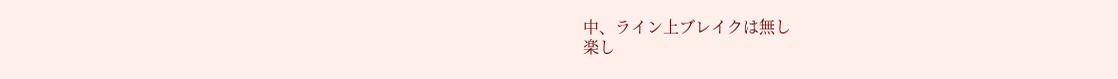中、ライン上ブレイクは無し
楽し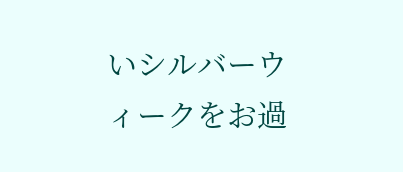いシルバーウィークをお過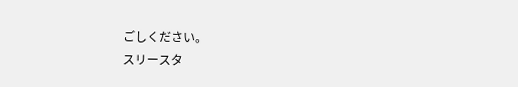ごしください。
スリースタ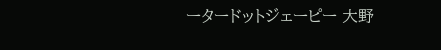ータードットジェーピー 大野